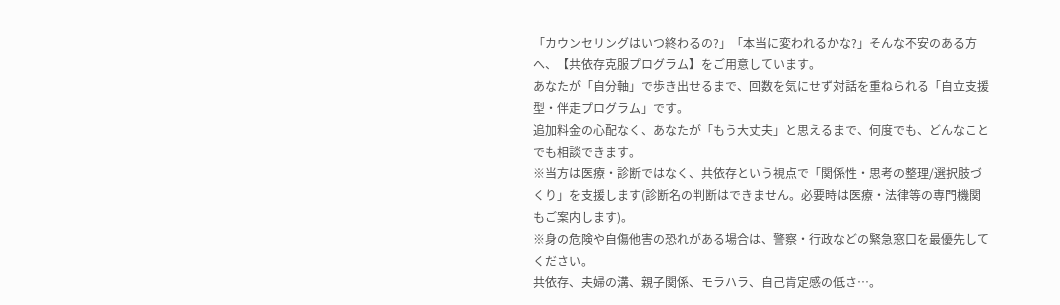「カウンセリングはいつ終わるの?」「本当に変われるかな?」そんな不安のある方へ、【共依存克服プログラム】をご用意しています。
あなたが「自分軸」で歩き出せるまで、回数を気にせず対話を重ねられる「自立支援型・伴走プログラム」です。
追加料金の心配なく、あなたが「もう大丈夫」と思えるまで、何度でも、どんなことでも相談できます。
※当方は医療・診断ではなく、共依存という視点で「関係性・思考の整理/選択肢づくり」を支援します(診断名の判断はできません。必要時は医療・法律等の専門機関もご案内します)。
※身の危険や自傷他害の恐れがある場合は、警察・行政などの緊急窓口を最優先してください。
共依存、夫婦の溝、親子関係、モラハラ、自己肯定感の低さ…。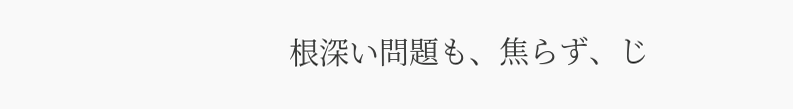根深い問題も、焦らず、じ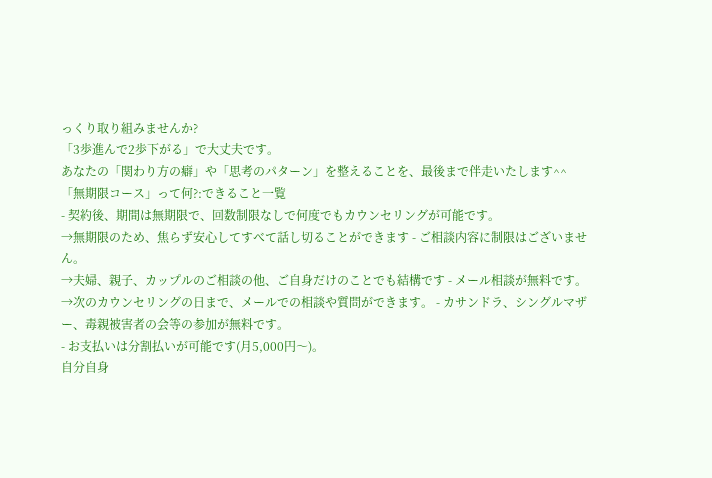っくり取り組みませんか?
「3歩進んで2歩下がる」で大丈夫です。
あなたの「関わり方の癖」や「思考のパターン」を整えることを、最後まで伴走いたします^^
「無期限コース」って何?:できること一覧
- 契約後、期間は無期限で、回数制限なしで何度でもカウンセリングが可能です。
→無期限のため、焦らず安心してすべて話し切ることができます - ご相談内容に制限はございません。
→夫婦、親子、カップルのご相談の他、ご自身だけのことでも結構です - メール相談が無料です。
→次のカウンセリングの日まで、メールでの相談や質問ができます。 - カサンドラ、シングルマザー、毒親被害者の会等の参加が無料です。
- お支払いは分割払いが可能です(月5,000円〜)。
自分自身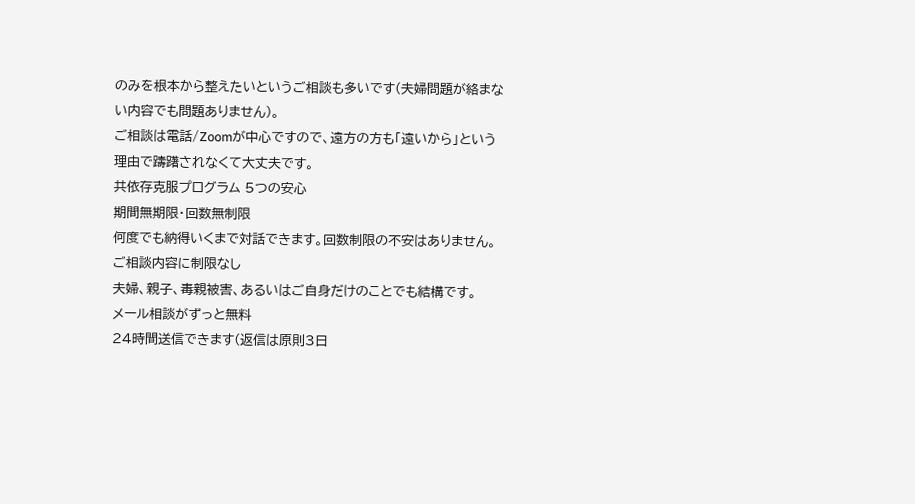のみを根本から整えたいというご相談も多いです(夫婦問題が絡まない内容でも問題ありません)。
ご相談は電話/Zoomが中心ですので、遠方の方も「遠いから」という理由で躊躇されなくて大丈夫です。
共依存克服プログラム 5つの安心
期間無期限・回数無制限
何度でも納得いくまで対話できます。回数制限の不安はありません。
ご相談内容に制限なし
夫婦、親子、毒親被害、あるいはご自身だけのことでも結構です。
メール相談がずっと無料
24時間送信できます(返信は原則3日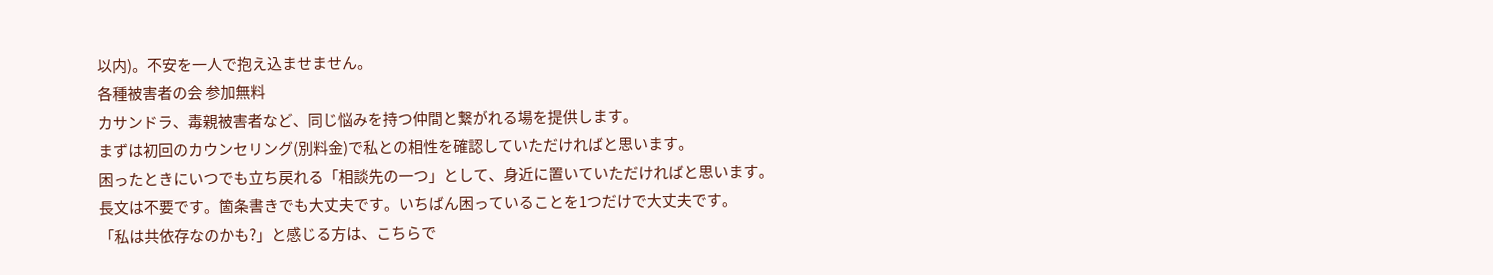以内)。不安を一人で抱え込ませません。
各種被害者の会 参加無料
カサンドラ、毒親被害者など、同じ悩みを持つ仲間と繋がれる場を提供します。
まずは初回のカウンセリング(別料金)で私との相性を確認していただければと思います。
困ったときにいつでも立ち戻れる「相談先の一つ」として、身近に置いていただければと思います。
長文は不要です。箇条書きでも大丈夫です。いちばん困っていることを1つだけで大丈夫です。
「私は共依存なのかも?」と感じる方は、こちらで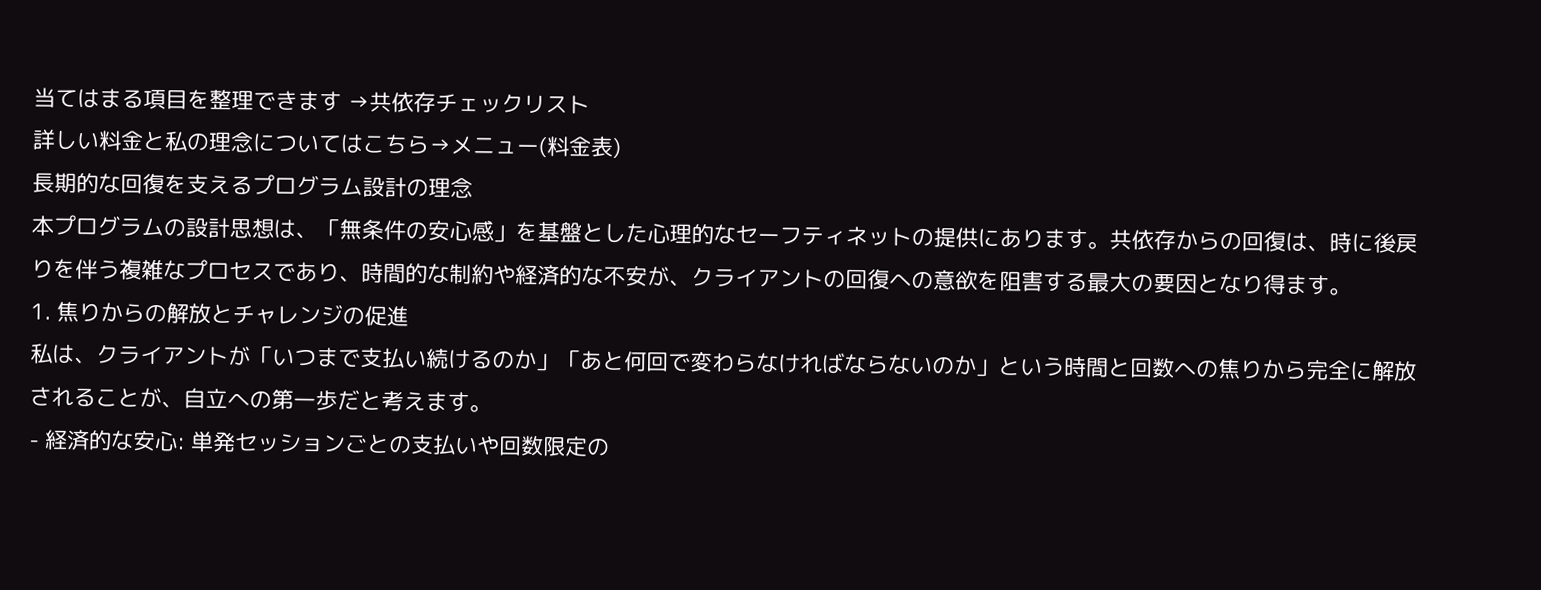当てはまる項目を整理できます →共依存チェックリスト
詳しい料金と私の理念についてはこちら→メニュー(料金表)
長期的な回復を支えるプログラム設計の理念
本プログラムの設計思想は、「無条件の安心感」を基盤とした心理的なセーフティネットの提供にあります。共依存からの回復は、時に後戻りを伴う複雑なプロセスであり、時間的な制約や経済的な不安が、クライアントの回復への意欲を阻害する最大の要因となり得ます。
1. 焦りからの解放とチャレンジの促進
私は、クライアントが「いつまで支払い続けるのか」「あと何回で変わらなければならないのか」という時間と回数への焦りから完全に解放されることが、自立への第一歩だと考えます。
- 経済的な安心: 単発セッションごとの支払いや回数限定の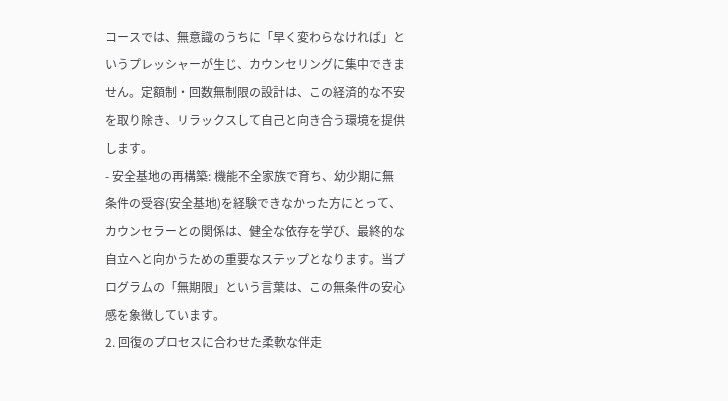コースでは、無意識のうちに「早く変わらなければ」というプレッシャーが生じ、カウンセリングに集中できません。定額制・回数無制限の設計は、この経済的な不安を取り除き、リラックスして自己と向き合う環境を提供します。
- 安全基地の再構築: 機能不全家族で育ち、幼少期に無条件の受容(安全基地)を経験できなかった方にとって、カウンセラーとの関係は、健全な依存を学び、最終的な自立へと向かうための重要なステップとなります。当プログラムの「無期限」という言葉は、この無条件の安心感を象徴しています。
2. 回復のプロセスに合わせた柔軟な伴走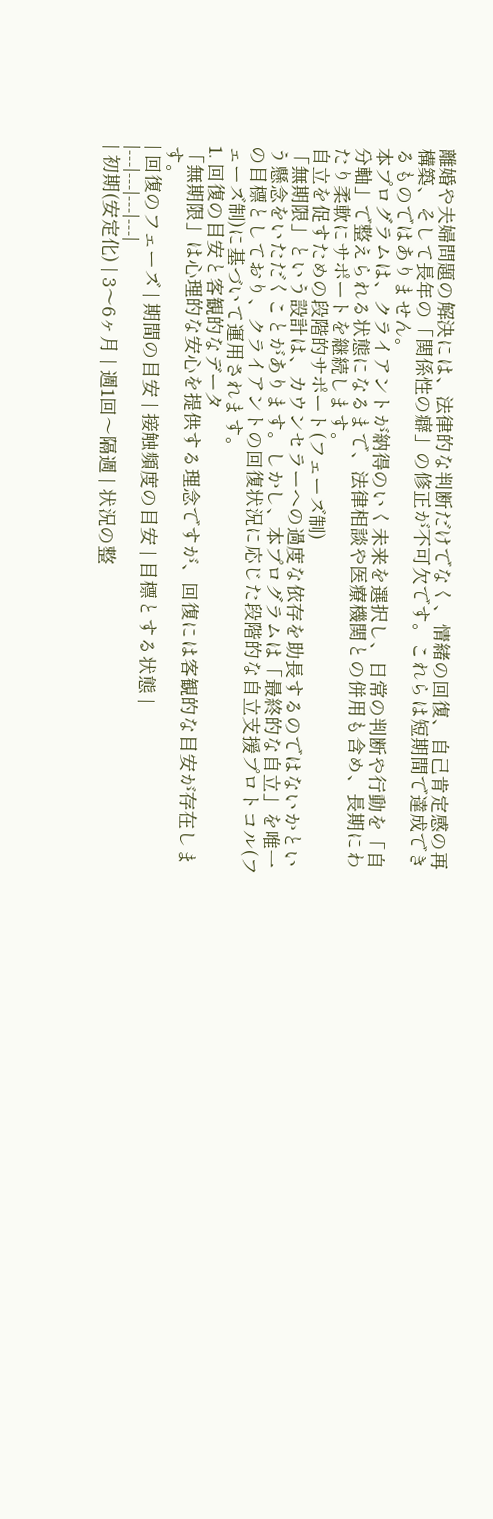離婚や夫婦問題の解決には、法律的な判断だけでなく、情緒の回復、自己肯定感の再構築、そして長年の「関係性の癖」の修正が不可欠です。これらは短期間で達成できるものではありません。
本プログラムは、クライアントが納得のいく未来を選択し、日常の判断や行動を「自分軸」で整えられる状態になるまで、法律相談や医療機関との併用も含め、長期にわたり柔軟にサポートを継続します。
自立を促すための段階的サポート(フェーズ制)
「無期限」という設計は、カウンセラーへの過度な依存を助長するのではないかという懸念をいただくことがあります。しかし、本プログラムは「最終的な自立」を唯一の目標としており、クライアントの回復状況に応じた段階的な自立支援プロトコル(フェーズ制)に基づいて運用されます。
1. 回復の目安と客観的なデータ
「無期限」は心理的な安心を提供する理念ですが、回復には客観的な目安が存在します。
| 回復のフェーズ | 期間の目安 | 接触頻度の目安 | 目標とする状態 |
|---|---|---|---|
| 初期(安定化) | 3〜6ヶ月 | 週1回〜隔週 | 状況の整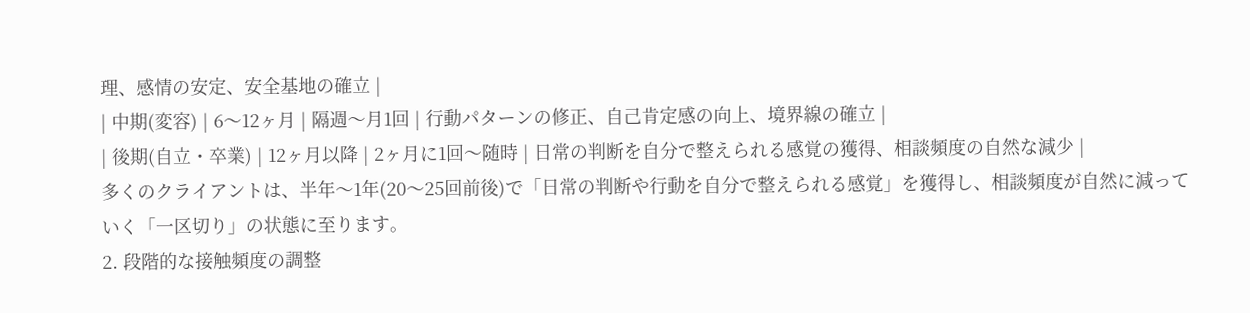理、感情の安定、安全基地の確立 |
| 中期(変容) | 6〜12ヶ月 | 隔週〜月1回 | 行動パターンの修正、自己肯定感の向上、境界線の確立 |
| 後期(自立・卒業) | 12ヶ月以降 | 2ヶ月に1回〜随時 | 日常の判断を自分で整えられる感覚の獲得、相談頻度の自然な減少 |
多くのクライアントは、半年〜1年(20〜25回前後)で「日常の判断や行動を自分で整えられる感覚」を獲得し、相談頻度が自然に減っていく「一区切り」の状態に至ります。
2. 段階的な接触頻度の調整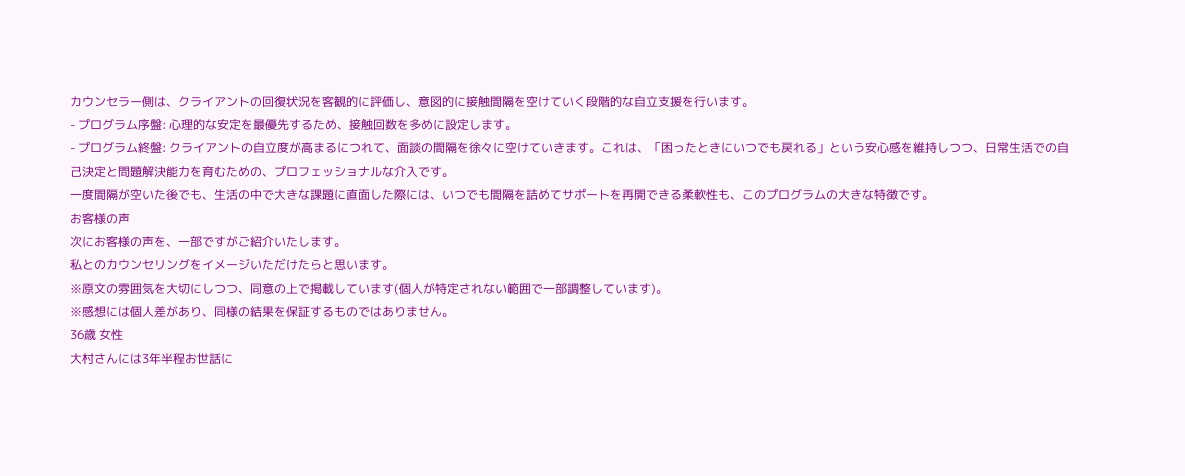カウンセラー側は、クライアントの回復状況を客観的に評価し、意図的に接触間隔を空けていく段階的な自立支援を行います。
- プログラム序盤: 心理的な安定を最優先するため、接触回数を多めに設定します。
- プログラム終盤: クライアントの自立度が高まるにつれて、面談の間隔を徐々に空けていきます。これは、「困ったときにいつでも戻れる」という安心感を維持しつつ、日常生活での自己決定と問題解決能力を育むための、プロフェッショナルな介入です。
一度間隔が空いた後でも、生活の中で大きな課題に直面した際には、いつでも間隔を詰めてサポートを再開できる柔軟性も、このプログラムの大きな特徴です。
お客様の声
次にお客様の声を、一部ですがご紹介いたします。
私とのカウンセリングをイメージいただけたらと思います。
※原文の雰囲気を大切にしつつ、同意の上で掲載しています(個人が特定されない範囲で一部調整しています)。
※感想には個人差があり、同様の結果を保証するものではありません。
36歳 女性
大村さんには3年半程お世話に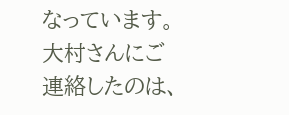なっています。大村さんにご連絡したのは、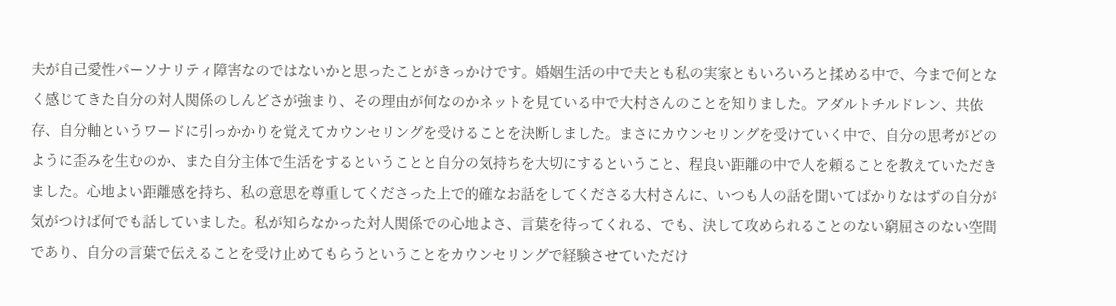夫が自己愛性パーソナリティ障害なのではないかと思ったことがきっかけです。婚姻生活の中で夫とも私の実家ともいろいろと揉める中で、今まで何となく感じてきた自分の対人関係のしんどさが強まり、その理由が何なのかネットを見ている中で大村さんのことを知りました。アダルトチルドレン、共依存、自分軸というワードに引っかかりを覚えてカウンセリングを受けることを決断しました。まさにカウンセリングを受けていく中で、自分の思考がどのように歪みを生むのか、また自分主体で生活をするということと自分の気持ちを大切にするということ、程良い距離の中で人を頼ることを教えていただきました。心地よい距離感を持ち、私の意思を尊重してくださった上で的確なお話をしてくださる大村さんに、いつも人の話を聞いてばかりなはずの自分が気がつけば何でも話していました。私が知らなかった対人関係での心地よさ、言葉を待ってくれる、でも、決して攻められることのない窮屈さのない空間であり、自分の言葉で伝えることを受け止めてもらうということをカウンセリングで経験させていただけ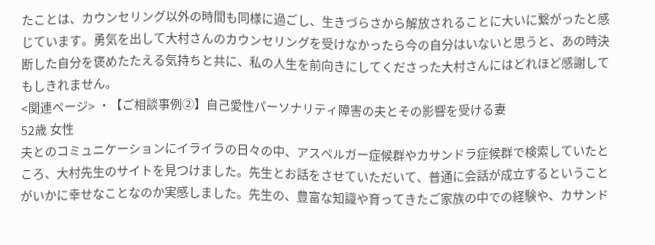たことは、カウンセリング以外の時間も同様に過ごし、生きづらさから解放されることに大いに繋がったと感じています。勇気を出して大村さんのカウンセリングを受けなかったら今の自分はいないと思うと、あの時決断した自分を褒めたたえる気持ちと共に、私の人生を前向きにしてくださった大村さんにはどれほど感謝してもしきれません。
<関連ページ> ・【ご相談事例②】自己愛性パーソナリティ障害の夫とその影響を受ける妻
52歳 女性
夫とのコミュニケーションにイライラの日々の中、アスペルガー症候群やカサンドラ症候群で検索していたところ、大村先生のサイトを見つけました。先生とお話をさせていただいて、普通に会話が成立するということがいかに幸せなことなのか実感しました。先生の、豊富な知識や育ってきたご家族の中での経験や、カサンド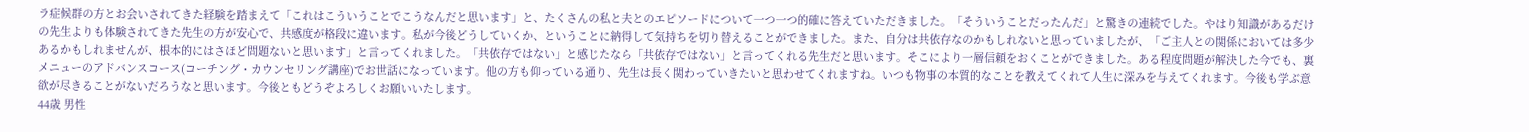ラ症候群の方とお会いされてきた経験を踏まえて「これはこういうことでこうなんだと思います」と、たくさんの私と夫とのエピソードについて一つ一つ的確に答えていただきました。「そういうことだったんだ」と驚きの連続でした。やはり知識があるだけの先生よりも体験されてきた先生の方が安心で、共感度が格段に違います。私が今後どうしていくか、ということに納得して気持ちを切り替えることができました。また、自分は共依存なのかもしれないと思っていましたが、「ご主人との関係においては多少あるかもしれませんが、根本的にはさほど問題ないと思います」と言ってくれました。「共依存ではない」と感じたなら「共依存ではない」と言ってくれる先生だと思います。そこにより一層信頼をおくことができました。ある程度問題が解決した今でも、裏メニューのアドバンスコース(コーチング・カウンセリング講座)でお世話になっています。他の方も仰っている通り、先生は長く関わっていきたいと思わせてくれますね。いつも物事の本質的なことを教えてくれて人生に深みを与えてくれます。今後も学ぶ意欲が尽きることがないだろうなと思います。今後ともどうぞよろしくお願いいたします。
44歳 男性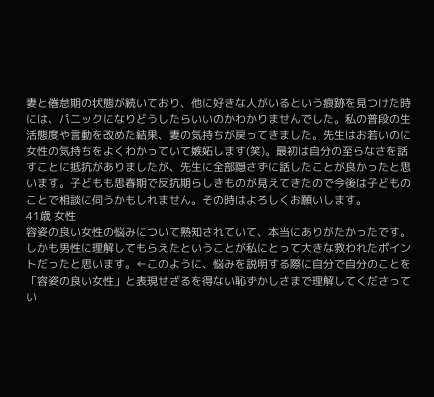妻と倦怠期の状態が続いており、他に好きな人がいるという痕跡を見つけた時には、パニックになりどうしたらいいのかわかりませんでした。私の普段の生活態度や言動を改めた結果、妻の気持ちが戻ってきました。先生はお若いのに女性の気持ちをよくわかっていて嫉妬します(笑)。最初は自分の至らなさを話すことに抵抗がありましたが、先生に全部隠さずに話したことが良かったと思います。子どもも思春期で反抗期らしきものが見えてきたので今後は子どものことで相談に伺うかもしれません。その時はよろしくお願いします。
41歳 女性
容姿の良い女性の悩みについて熟知されていて、本当にありがたかったです。しかも男性に理解してもらえたということが私にとって大きな救われたポイントだったと思います。←このように、悩みを説明する際に自分で自分のことを「容姿の良い女性」と表現せざるを得ない恥ずかしさまで理解してくださってい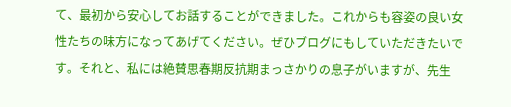て、最初から安心してお話することができました。これからも容姿の良い女性たちの味方になってあげてください。ぜひブログにもしていただきたいです。それと、私には絶賛思春期反抗期まっさかりの息子がいますが、先生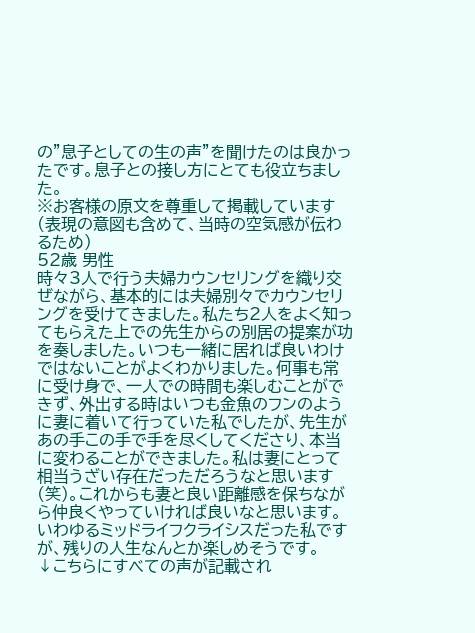の”息子としての生の声”を聞けたのは良かったです。息子との接し方にとても役立ちました。
※お客様の原文を尊重して掲載しています(表現の意図も含めて、当時の空気感が伝わるため)
52歳 男性
時々3人で行う夫婦カウンセリングを織り交ぜながら、基本的には夫婦別々でカウンセリングを受けてきました。私たち2人をよく知ってもらえた上での先生からの別居の提案が功を奏しました。いつも一緒に居れば良いわけではないことがよくわかりました。何事も常に受け身で、一人での時間も楽しむことができず、外出する時はいつも金魚のフンのように妻に着いて行っていた私でしたが、先生があの手この手で手を尽くしてくださり、本当に変わることができました。私は妻にとって相当うざい存在だっただろうなと思います(笑)。これからも妻と良い距離感を保ちながら仲良くやっていければ良いなと思います。いわゆるミッドライフクライシスだった私ですが、残りの人生なんとか楽しめそうです。
↓こちらにすべての声が記載され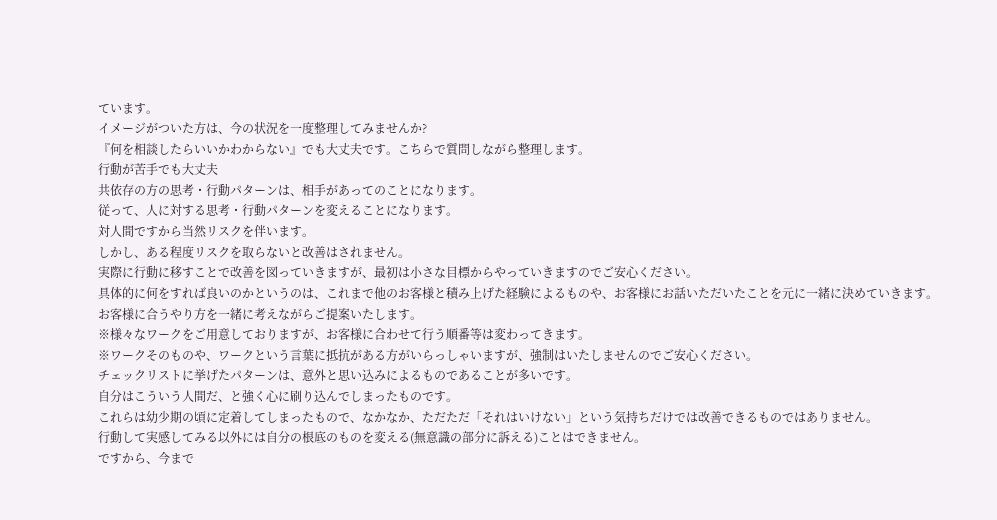ています。
イメージがついた方は、今の状況を一度整理してみませんか?
『何を相談したらいいかわからない』でも大丈夫です。こちらで質問しながら整理します。
行動が苦手でも大丈夫
共依存の方の思考・行動パターンは、相手があってのことになります。
従って、人に対する思考・行動パターンを変えることになります。
対人間ですから当然リスクを伴います。
しかし、ある程度リスクを取らないと改善はされません。
実際に行動に移すことで改善を図っていきますが、最初は小さな目標からやっていきますのでご安心ください。
具体的に何をすれば良いのかというのは、これまで他のお客様と積み上げた経験によるものや、お客様にお話いただいたことを元に一緒に決めていきます。
お客様に合うやり方を一緒に考えながらご提案いたします。
※様々なワークをご用意しておりますが、お客様に合わせて行う順番等は変わってきます。
※ワークそのものや、ワークという言葉に抵抗がある方がいらっしゃいますが、強制はいたしませんのでご安心ください。
チェックリストに挙げたパターンは、意外と思い込みによるものであることが多いです。
自分はこういう人間だ、と強く心に刷り込んでしまったものです。
これらは幼少期の頃に定着してしまったもので、なかなか、ただただ「それはいけない」という気持ちだけでは改善できるものではありません。
行動して実感してみる以外には自分の根底のものを変える(無意識の部分に訴える)ことはできません。
ですから、今まで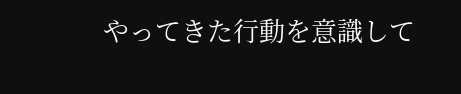やってきた行動を意識して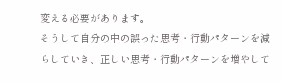変える必要があります。
そうして自分の中の誤った思考・行動パターンを減らしていき、正しい思考・行動パターンを増やして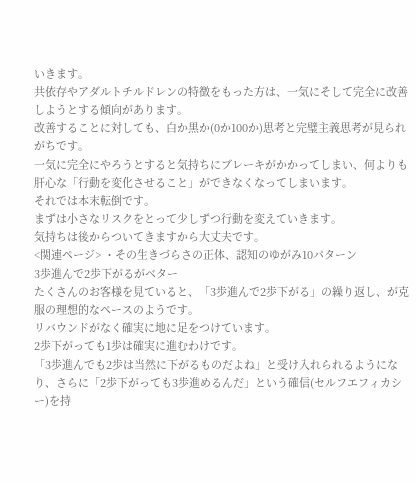いきます。
共依存やアダルトチルドレンの特徴をもった方は、一気にそして完全に改善しようとする傾向があります。
改善することに対しても、白か黒か(0か100か)思考と完璧主義思考が見られがちです。
一気に完全にやろうとすると気持ちにブレーキがかかってしまい、何よりも肝心な「行動を変化させること」ができなくなってしまいます。
それでは本末転倒です。
まずは小さなリスクをとって少しずつ行動を変えていきます。
気持ちは後からついてきますから大丈夫です。
<関連ページ> ・その生きづらさの正体、認知のゆがみ10パターン
3歩進んで2歩下がるがベター
たくさんのお客様を見ていると、「3歩進んで2歩下がる」の繰り返し、が克服の理想的なペースのようです。
リバウンドがなく確実に地に足をつけています。
2歩下がっても1歩は確実に進むわけです。
「3歩進んでも2歩は当然に下がるものだよね」と受け入れられるようになり、さらに「2歩下がっても3歩進めるんだ」という確信(セルフエフィカシー)を持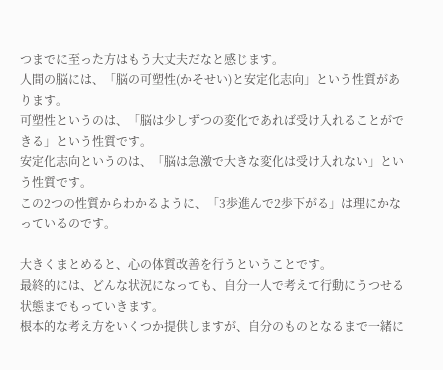つまでに至った方はもう大丈夫だなと感じます。
人間の脳には、「脳の可塑性(かそせい)と安定化志向」という性質があります。
可塑性というのは、「脳は少しずつの変化であれば受け入れることができる」という性質です。
安定化志向というのは、「脳は急激で大きな変化は受け入れない」という性質です。
この2つの性質からわかるように、「3歩進んで2歩下がる」は理にかなっているのです。

大きくまとめると、心の体質改善を行うということです。
最終的には、どんな状況になっても、自分一人で考えて行動にうつせる状態までもっていきます。
根本的な考え方をいくつか提供しますが、自分のものとなるまで一緒に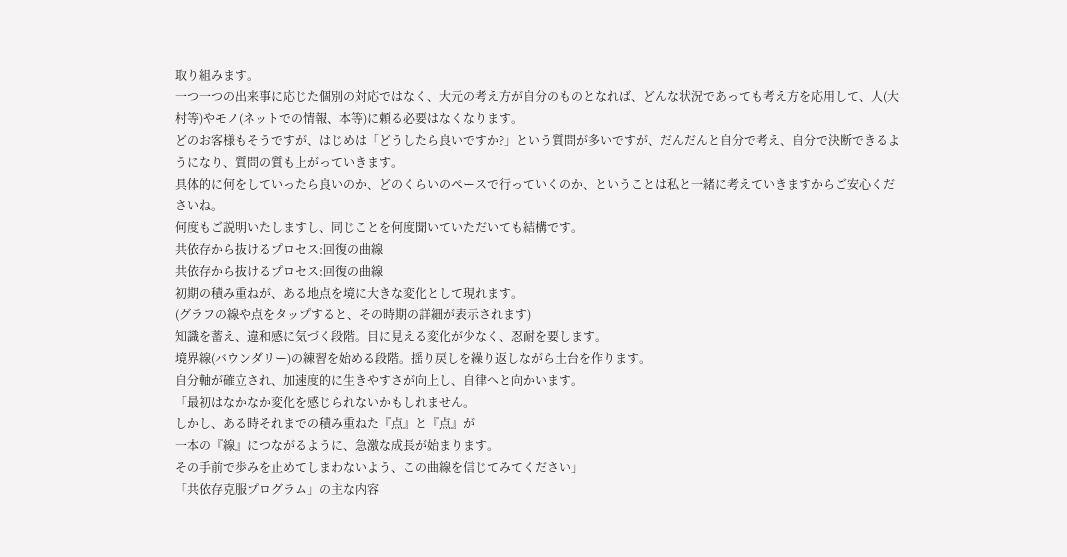取り組みます。
一つ一つの出来事に応じた個別の対応ではなく、大元の考え方が自分のものとなれば、どんな状況であっても考え方を応用して、人(大村等)やモノ(ネットでの情報、本等)に頼る必要はなくなります。
どのお客様もそうですが、はじめは「どうしたら良いですか?」という質問が多いですが、だんだんと自分で考え、自分で決断できるようになり、質問の質も上がっていきます。
具体的に何をしていったら良いのか、どのくらいのペースで行っていくのか、ということは私と一緒に考えていきますからご安心くださいね。
何度もご説明いたしますし、同じことを何度聞いていただいても結構です。
共依存から抜けるプロセス:回復の曲線
共依存から抜けるプロセス:回復の曲線
初期の積み重ねが、ある地点を境に大きな変化として現れます。
(グラフの線や点をタップすると、その時期の詳細が表示されます)
知識を蓄え、違和感に気づく段階。目に見える変化が少なく、忍耐を要します。
境界線(バウンダリー)の練習を始める段階。揺り戻しを繰り返しながら土台を作ります。
自分軸が確立され、加速度的に生きやすさが向上し、自律へと向かいます。
「最初はなかなか変化を感じられないかもしれません。
しかし、ある時それまでの積み重ねた『点』と『点』が
一本の『線』につながるように、急激な成長が始まります。
その手前で歩みを止めてしまわないよう、この曲線を信じてみてください」
「共依存克服プログラム」の主な内容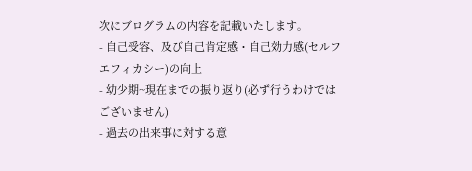次にブログラムの内容を記載いたします。
- 自己受容、及び自己肯定感・自己効力感(セルフエフィカシー)の向上
- 幼少期~現在までの振り返り(必ず行うわけではございません)
- 過去の出来事に対する意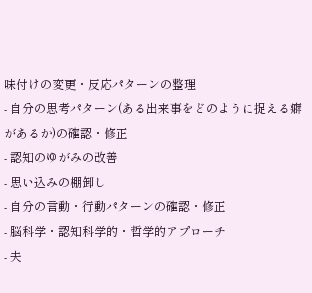味付けの変更・反応パターンの整理
- 自分の思考パターン(ある出来事をどのように捉える癖があるか)の確認・修正
- 認知のゆがみの改善
- 思い込みの棚卸し
- 自分の言動・行動パターンの確認・修正
- 脳科学・認知科学的・哲学的アプローチ
- 夫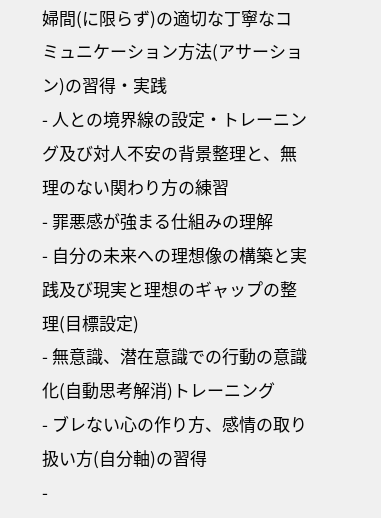婦間(に限らず)の適切な丁寧なコミュニケーション方法(アサーション)の習得・実践
- 人との境界線の設定・トレーニング及び対人不安の背景整理と、無理のない関わり方の練習
- 罪悪感が強まる仕組みの理解
- 自分の未来への理想像の構築と実践及び現実と理想のギャップの整理(目標設定)
- 無意識、潜在意識での行動の意識化(自動思考解消)トレーニング
- ブレない心の作り方、感情の取り扱い方(自分軸)の習得
-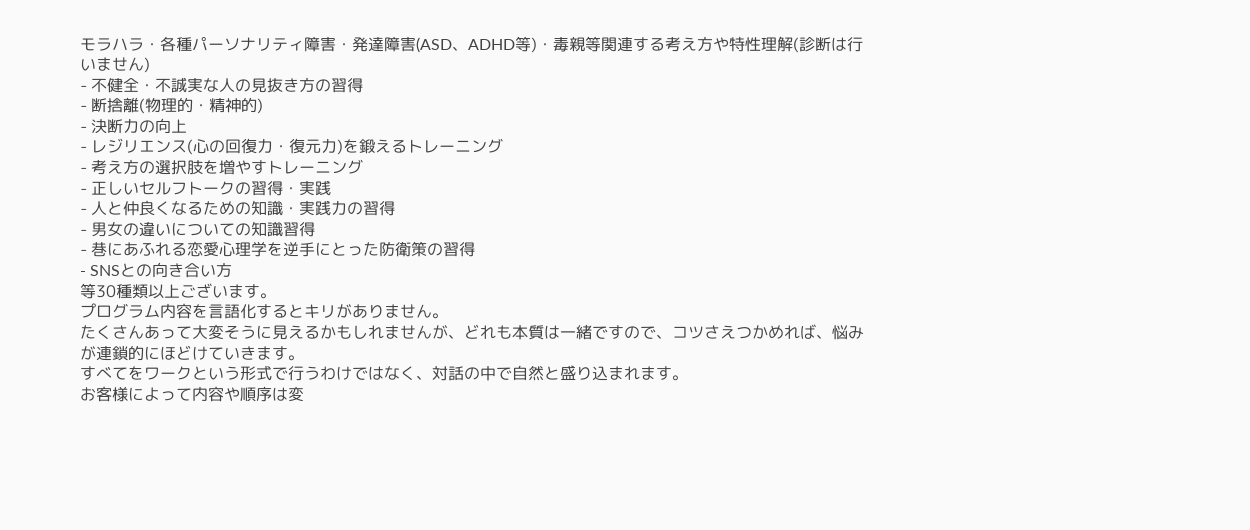モラハラ・各種パーソナリティ障害・発達障害(ASD、ADHD等)・毒親等関連する考え方や特性理解(診断は行いません)
- 不健全・不誠実な人の見抜き方の習得
- 断捨離(物理的・精神的)
- 決断力の向上
- レジリエンス(心の回復力・復元力)を鍛えるトレーニング
- 考え方の選択肢を増やすトレーニング
- 正しいセルフトークの習得・実践
- 人と仲良くなるための知識・実践力の習得
- 男女の違いについての知識習得
- 巷にあふれる恋愛心理学を逆手にとった防衛策の習得
- SNSとの向き合い方
等30種類以上ございます。
プログラム内容を言語化するとキリがありません。
たくさんあって大変そうに見えるかもしれませんが、どれも本質は一緒ですので、コツさえつかめれば、悩みが連鎖的にほどけていきます。
すべてをワークという形式で行うわけではなく、対話の中で自然と盛り込まれます。
お客様によって内容や順序は変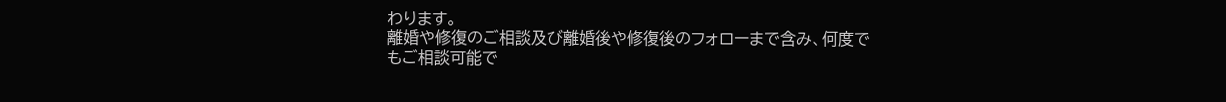わります。
離婚や修復のご相談及び離婚後や修復後のフォローまで含み、何度でもご相談可能で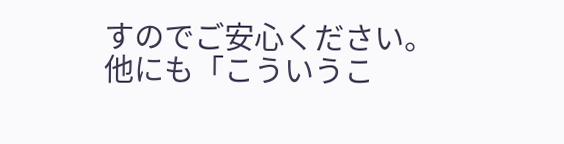すのでご安心ください。
他にも「こういうこ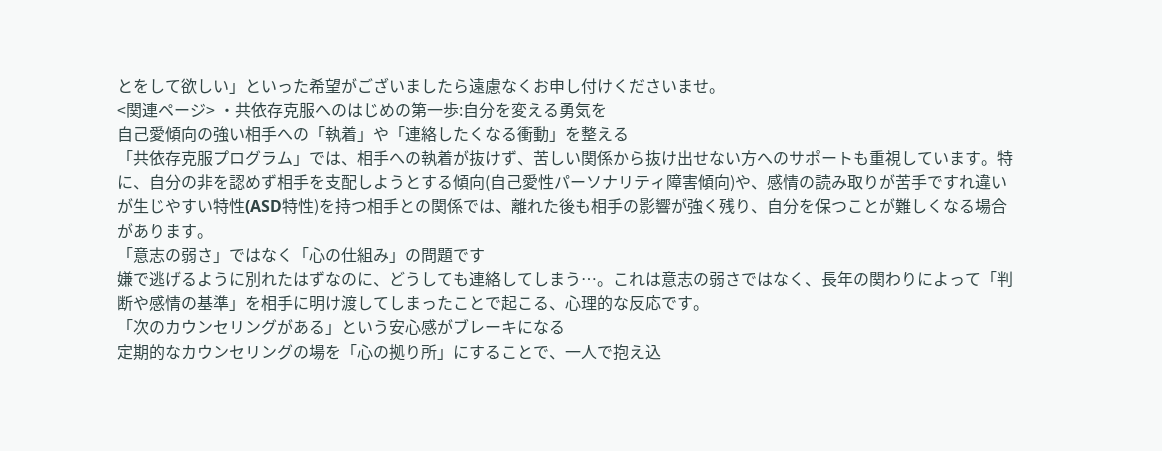とをして欲しい」といった希望がございましたら遠慮なくお申し付けくださいませ。
<関連ページ> ・共依存克服へのはじめの第一歩:自分を変える勇気を
自己愛傾向の強い相手への「執着」や「連絡したくなる衝動」を整える
「共依存克服プログラム」では、相手への執着が抜けず、苦しい関係から抜け出せない方へのサポートも重視しています。特に、自分の非を認めず相手を支配しようとする傾向(自己愛性パーソナリティ障害傾向)や、感情の読み取りが苦手ですれ違いが生じやすい特性(ASD特性)を持つ相手との関係では、離れた後も相手の影響が強く残り、自分を保つことが難しくなる場合があります。
「意志の弱さ」ではなく「心の仕組み」の問題です
嫌で逃げるように別れたはずなのに、どうしても連絡してしまう…。これは意志の弱さではなく、長年の関わりによって「判断や感情の基準」を相手に明け渡してしまったことで起こる、心理的な反応です。
「次のカウンセリングがある」という安心感がブレーキになる
定期的なカウンセリングの場を「心の拠り所」にすることで、一人で抱え込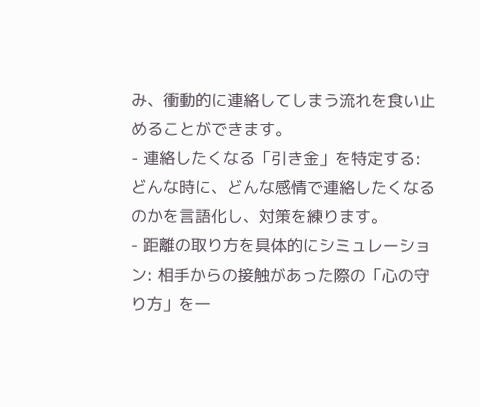み、衝動的に連絡してしまう流れを食い止めることができます。
- 連絡したくなる「引き金」を特定する: どんな時に、どんな感情で連絡したくなるのかを言語化し、対策を練ります。
- 距離の取り方を具体的にシミュレーション: 相手からの接触があった際の「心の守り方」を一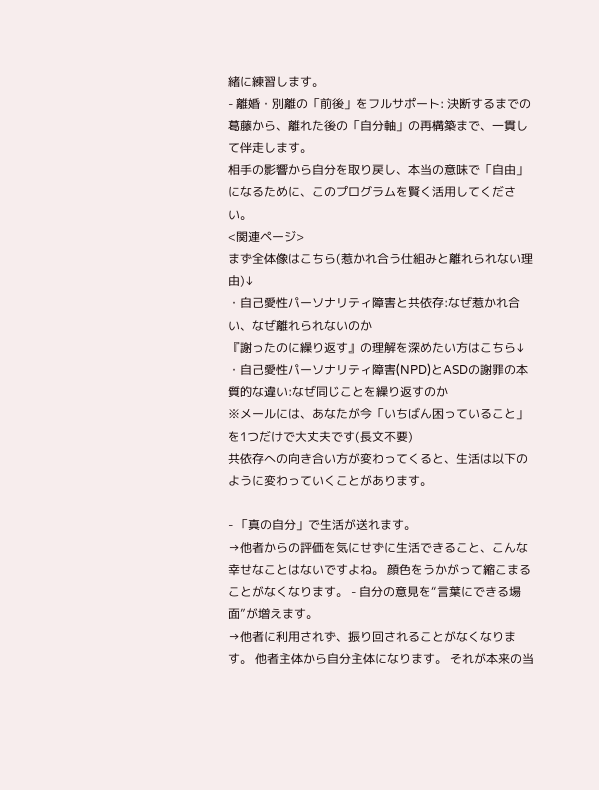緒に練習します。
- 離婚・別離の「前後」をフルサポート: 決断するまでの葛藤から、離れた後の「自分軸」の再構築まで、一貫して伴走します。
相手の影響から自分を取り戻し、本当の意味で「自由」になるために、このプログラムを賢く活用してください。
<関連ページ>
まず全体像はこちら(惹かれ合う仕組みと離れられない理由)↓
・自己愛性パーソナリティ障害と共依存:なぜ惹かれ合い、なぜ離れられないのか
『謝ったのに繰り返す』の理解を深めたい方はこちら↓
・自己愛性パーソナリティ障害(NPD)とASDの謝罪の本質的な違い:なぜ同じことを繰り返すのか
※メールには、あなたが今「いちばん困っていること」を1つだけで大丈夫です(長文不要)
共依存への向き合い方が変わってくると、生活は以下のように変わっていくことがあります。

- 「真の自分」で生活が送れます。
→他者からの評価を気にせずに生活できること、こんな幸せなことはないですよね。 顔色をうかがって縮こまることがなくなります。 - 自分の意見を“言葉にできる場面”が増えます。
→他者に利用されず、振り回されることがなくなります。 他者主体から自分主体になります。 それが本来の当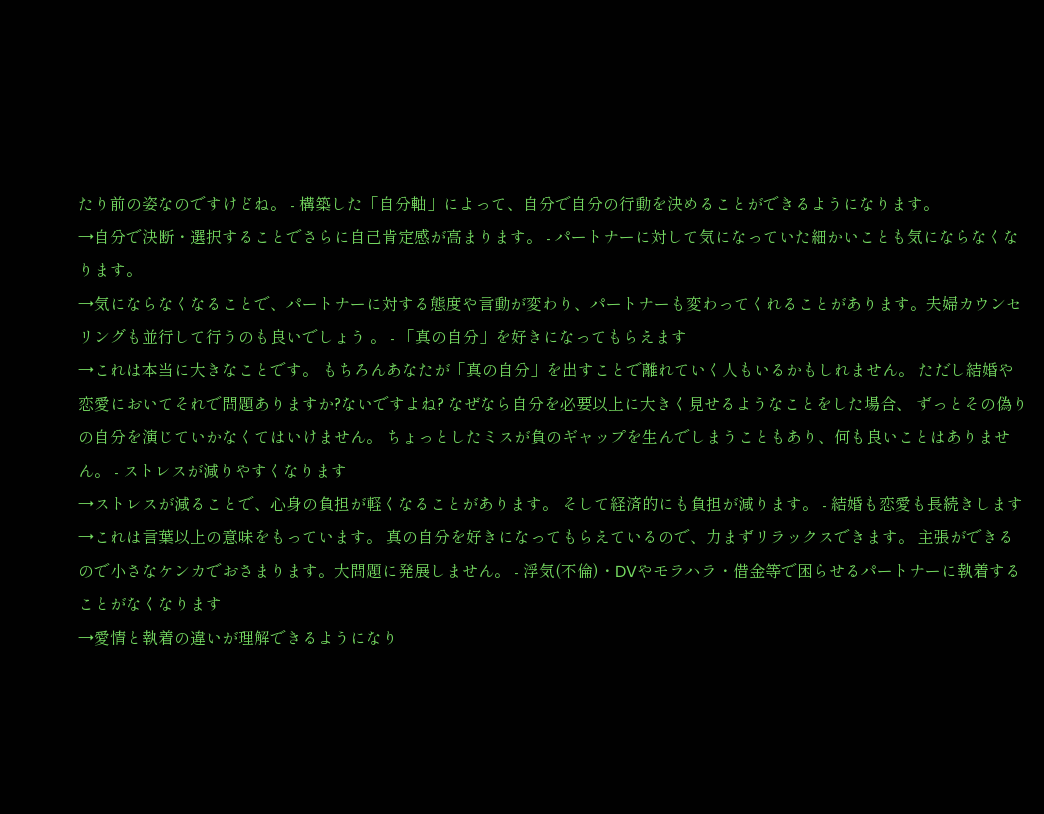たり前の姿なのですけどね。 - 構築した「自分軸」によって、自分で自分の行動を決めることができるようになります。
→自分で決断・選択することでさらに自己肯定感が高まります。 - パートナーに対して気になっていた細かいことも気にならなくなります。
→気にならなくなることで、パートナーに対する態度や言動が変わり、パートナーも変わってくれることがあります。夫婦カウンセリングも並行して行うのも良いでしょう 。 - 「真の自分」を好きになってもらえます
→これは本当に大きなことです。 もちろんあなたが「真の自分」を出すことで離れていく人もいるかもしれません。 ただし結婚や恋愛においてそれで問題ありますか?ないですよね? なぜなら自分を必要以上に大きく見せるようなことをした場合、 ずっとその偽りの自分を演じていかなくてはいけません。 ちょっとしたミスが負のギャップを生んでしまうこともあり、何も良いことはありません。 - ストレスが減りやすくなります
→ストレスが減ることで、心身の負担が軽くなることがあります。 そして経済的にも負担が減ります。 - 結婚も恋愛も長続きします
→これは言葉以上の意味をもっています。 真の自分を好きになってもらえているので、力まずリラックスできます。 主張ができるので小さなケンカでおさまります。大問題に発展しません。 - 浮気(不倫)・DVやモラハラ・借金等で困らせるパートナーに執着することがなくなります
→愛情と執着の違いが理解できるようになり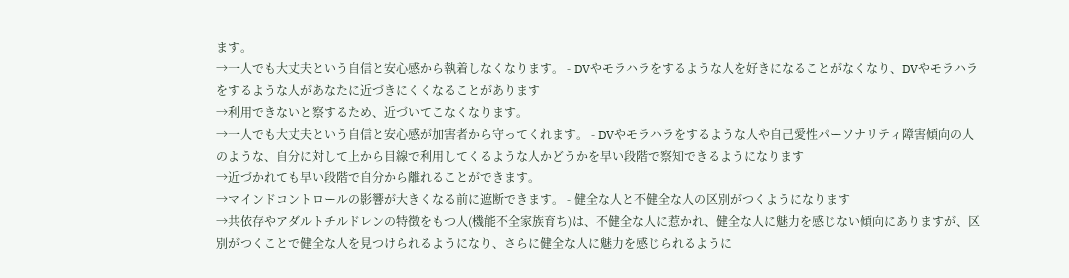ます。
→一人でも大丈夫という自信と安心感から執着しなくなります。 - DVやモラハラをするような人を好きになることがなくなり、DVやモラハラをするような人があなたに近づきにくくなることがあります
→利用できないと察するため、近づいてこなくなります。
→一人でも大丈夫という自信と安心感が加害者から守ってくれます。 - DVやモラハラをするような人や自己愛性パーソナリティ障害傾向の人のような、自分に対して上から目線で利用してくるような人かどうかを早い段階で察知できるようになります
→近づかれても早い段階で自分から離れることができます。
→マインドコントロールの影響が大きくなる前に遮断できます。 - 健全な人と不健全な人の区別がつくようになります
→共依存やアダルトチルドレンの特徴をもつ人(機能不全家族育ち)は、不健全な人に惹かれ、健全な人に魅力を感じない傾向にありますが、区別がつくことで健全な人を見つけられるようになり、さらに健全な人に魅力を感じられるように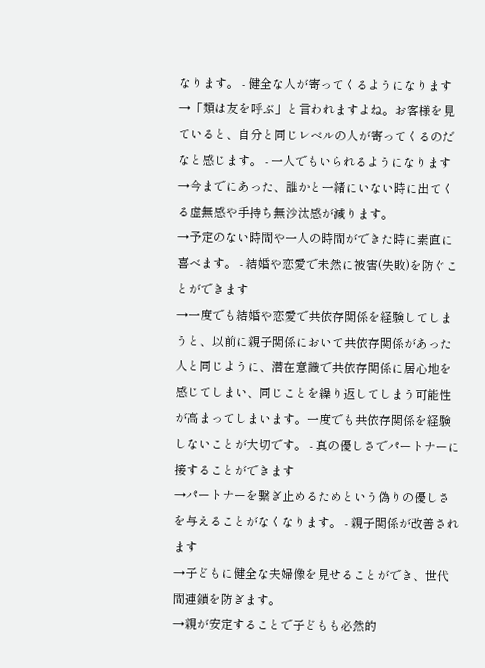なります。 - 健全な人が寄ってくるようになります
→「類は友を呼ぶ」と言われますよね。お客様を見ていると、自分と同じレベルの人が寄ってくるのだなと感じます。 - 一人でもいられるようになります
→今までにあった、誰かと一緒にいない時に出てくる虚無感や手持ち無沙汰感が減ります。
→予定のない時間や一人の時間ができた時に素直に喜べます。 - 結婚や恋愛で未然に被害(失敗)を防ぐことができます
→一度でも結婚や恋愛で共依存関係を経験してしまうと、以前に親子関係において共依存関係があった人と同じように、潜在意識で共依存関係に居心地を感じてしまい、同じことを繰り返してしまう可能性が高まってしまいます。一度でも共依存関係を経験しないことが大切です。 - 真の優しさでパートナーに接することができます
→パートナーを繋ぎ止めるためという偽りの優しさを与えることがなくなります。 - 親子関係が改善されます
→子どもに健全な夫婦像を見せることができ、世代間連鎖を防ぎます。
→親が安定することで子どもも必然的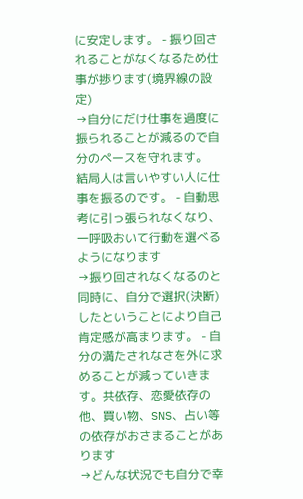に安定します。 - 振り回されることがなくなるため仕事が捗ります(境界線の設定)
→自分にだけ仕事を過度に振られることが減るので自分のペースを守れます。
結局人は言いやすい人に仕事を振るのです。 - 自動思考に引っ張られなくなり、一呼吸おいて行動を選べるようになります
→振り回されなくなるのと同時に、自分で選択(決断)したということにより自己肯定感が高まります。 - 自分の満たされなさを外に求めることが減っていきます。共依存、恋愛依存の他、買い物、SNS、占い等の依存がおさまることがあります
→どんな状況でも自分で幸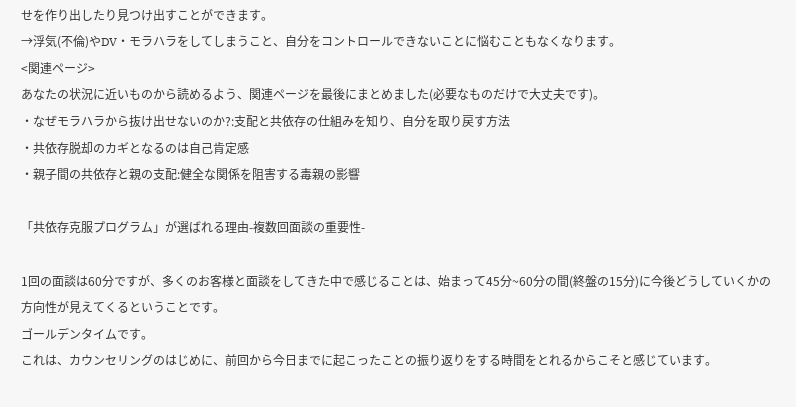せを作り出したり見つけ出すことができます。
→浮気(不倫)やDV・モラハラをしてしまうこと、自分をコントロールできないことに悩むこともなくなります。
<関連ページ>
あなたの状況に近いものから読めるよう、関連ページを最後にまとめました(必要なものだけで大丈夫です)。
・なぜモラハラから抜け出せないのか?:支配と共依存の仕組みを知り、自分を取り戻す方法
・共依存脱却のカギとなるのは自己肯定感
・親子間の共依存と親の支配:健全な関係を阻害する毒親の影響

「共依存克服プログラム」が選ばれる理由-複数回面談の重要性-

1回の面談は60分ですが、多くのお客様と面談をしてきた中で感じることは、始まって45分~60分の間(終盤の15分)に今後どうしていくかの方向性が見えてくるということです。
ゴールデンタイムです。
これは、カウンセリングのはじめに、前回から今日までに起こったことの振り返りをする時間をとれるからこそと感じています。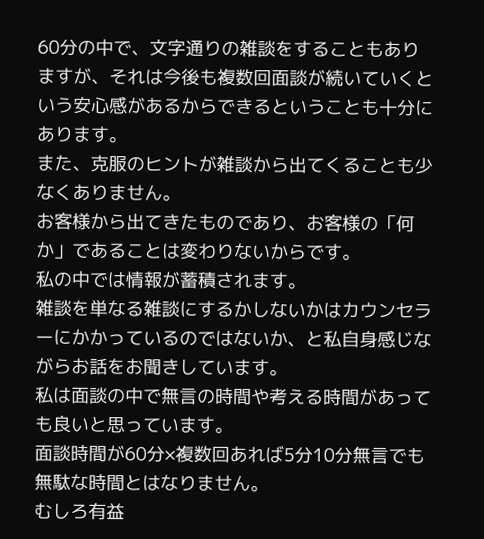60分の中で、文字通りの雑談をすることもありますが、それは今後も複数回面談が続いていくという安心感があるからできるということも十分にあります。
また、克服のヒントが雑談から出てくることも少なくありません。
お客様から出てきたものであり、お客様の「何か」であることは変わりないからです。
私の中では情報が蓄積されます。
雑談を単なる雑談にするかしないかはカウンセラーにかかっているのではないか、と私自身感じながらお話をお聞きしています。
私は面談の中で無言の時間や考える時間があっても良いと思っています。
面談時間が60分×複数回あれば5分10分無言でも無駄な時間とはなりません。
むしろ有益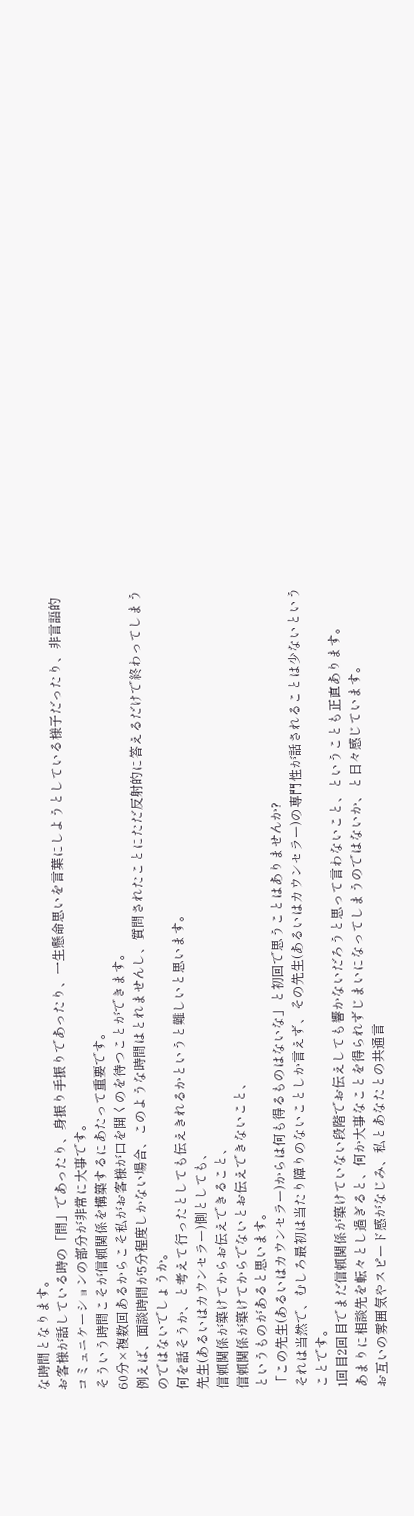な時間となります。
お客様が話している時の「間」であったり、身振り手振りであったり、一生懸命思いを言葉にしようとしている様子だったり、非言語的コミュニケーションの部分が非常に大事です。
そういう時間こそが信頼関係を構築するにあたって重要です。
60分×複数回あるからこそ私がお客様が口を開くのを待つことができます。
例えば、面談時間が5分程度しかない場合、このような時間はとれませんし、質問されたことにただ反射的に答えるだけで終わってしまうのではないでしょうか。
何を話そうか、と考えて行ったとしても伝えきれるかというと難しいと思います。
先生(あるいはカウンセラー)側としても、
信頼関係が築けてからお伝えできること、
信頼関係が築けてからでないとお伝えできないこと、
というものがあると思います。
「この先生(あるいはカウンセラー)からは何も得るものはないな」と初回で思うことはありませんか?
それは当然で、むしろ最初は当たり障りのないことしか言えず、その先生(あるいはカウンセラー)の専門性が話されることは少ないということです。
1回目2回目でまだ信頼関係が築けていない段階でお伝えしても響かないだろうと思って言わないこと、ということも正直あります。
あまりに相談先を転々とし過ぎると、何か大事なことを得られずじまいになってしまうのではないか、と日々感じています。
お互いの雰囲気やスピード感がなじみ、私とあなたとの共通言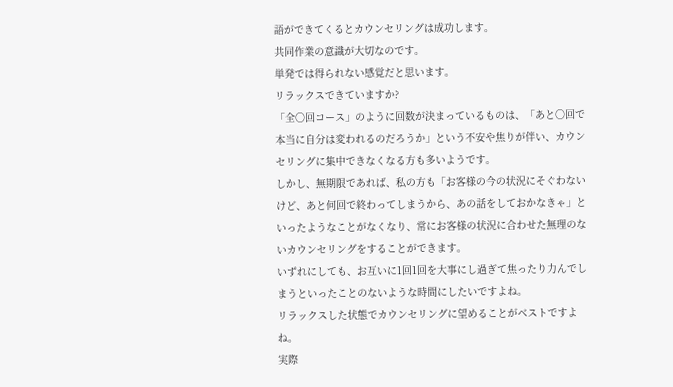語ができてくるとカウンセリングは成功します。
共同作業の意識が大切なのです。
単発では得られない感覚だと思います。
リラックスできていますか?
「全〇回コース」のように回数が決まっているものは、「あと〇回で本当に自分は変われるのだろうか」という不安や焦りが伴い、カウンセリングに集中できなくなる方も多いようです。
しかし、無期限であれば、私の方も「お客様の今の状況にそぐわないけど、あと何回で終わってしまうから、あの話をしておかなきゃ」といったようなことがなくなり、常にお客様の状況に合わせた無理のないカウンセリングをすることができます。
いずれにしても、お互いに1回1回を大事にし過ぎて焦ったり力んでしまうといったことのないような時間にしたいですよね。
リラックスした状態でカウンセリングに望めることがベストですよね。
実際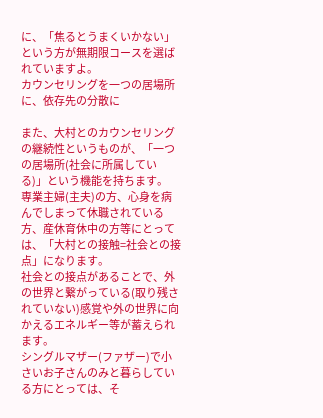に、「焦るとうまくいかない」という方が無期限コースを選ばれていますよ。
カウンセリングを一つの居場所に、依存先の分散に

また、大村とのカウンセリングの継続性というものが、「一つの居場所(社会に所属している)」という機能を持ちます。
専業主婦(主夫)の方、心身を病んでしまって休職されている方、産休育休中の方等にとっては、「大村との接触=社会との接点」になります。
社会との接点があることで、外の世界と繋がっている(取り残されていない)感覚や外の世界に向かえるエネルギー等が蓄えられます。
シングルマザー(ファザー)で小さいお子さんのみと暮らしている方にとっては、そ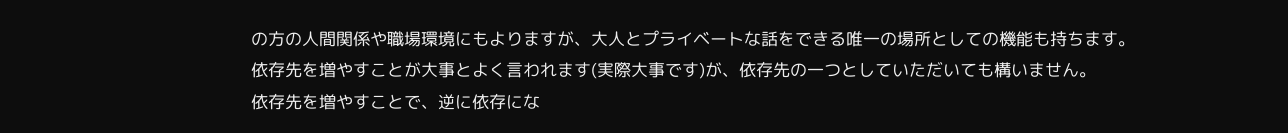の方の人間関係や職場環境にもよりますが、大人とプライベートな話をできる唯一の場所としての機能も持ちます。
依存先を増やすことが大事とよく言われます(実際大事です)が、依存先の一つとしていただいても構いません。
依存先を増やすことで、逆に依存にな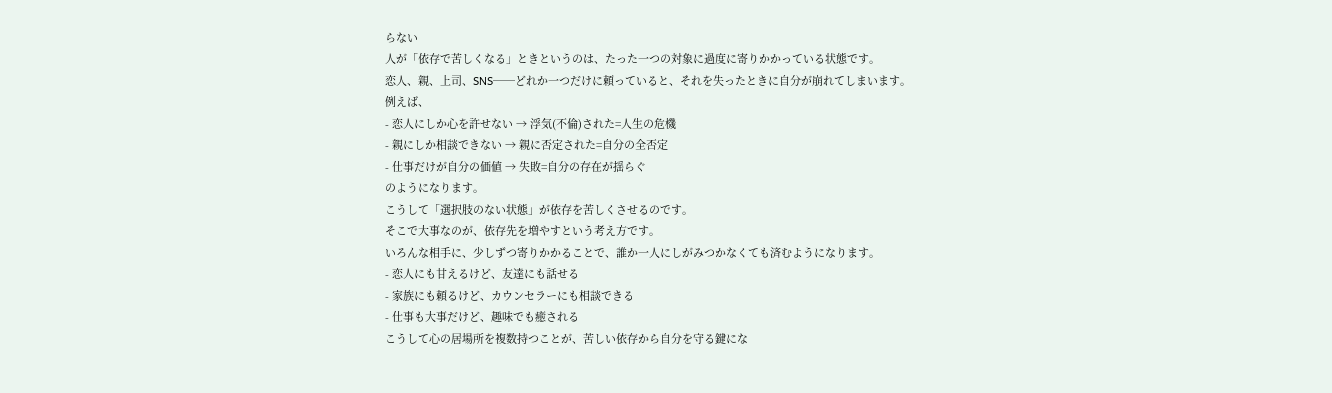らない
人が「依存で苦しくなる」ときというのは、たった一つの対象に過度に寄りかかっている状態です。
恋人、親、上司、SNS──どれか一つだけに頼っていると、それを失ったときに自分が崩れてしまいます。
例えば、
- 恋人にしか心を許せない → 浮気(不倫)された=人生の危機
- 親にしか相談できない → 親に否定された=自分の全否定
- 仕事だけが自分の価値 → 失敗=自分の存在が揺らぐ
のようになります。
こうして「選択肢のない状態」が依存を苦しくさせるのです。
そこで大事なのが、依存先を増やすという考え方です。
いろんな相手に、少しずつ寄りかかることで、誰か一人にしがみつかなくても済むようになります。
- 恋人にも甘えるけど、友達にも話せる
- 家族にも頼るけど、カウンセラーにも相談できる
- 仕事も大事だけど、趣味でも癒される
こうして心の居場所を複数持つことが、苦しい依存から自分を守る鍵にな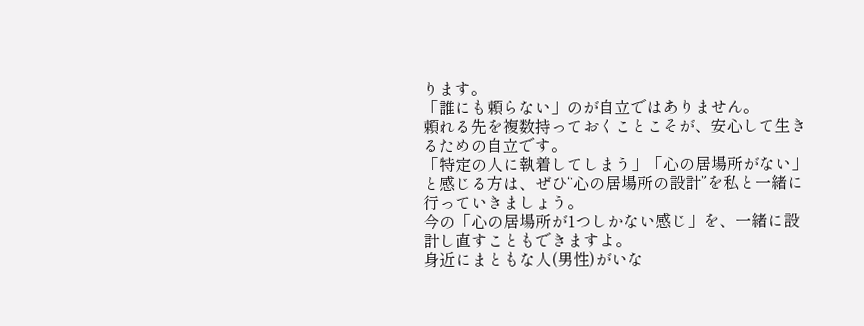ります。
「誰にも頼らない」のが自立ではありません。
頼れる先を複数持っておくことこそが、安心して生きるための自立です。
「特定の人に執着してしまう」「心の居場所がない」と感じる方は、ぜひ“心の居場所の設計”を私と一緒に行っていきましょう。
今の「心の居場所が1つしかない感じ」を、一緒に設計し直すこともできますよ。
身近にまともな人(男性)がいな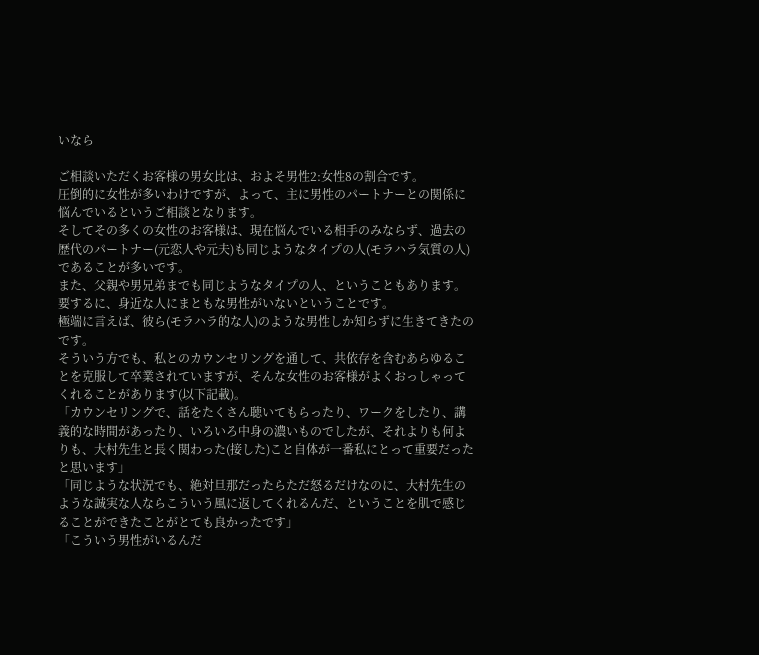いなら

ご相談いただくお客様の男女比は、およそ男性2:女性8の割合です。
圧倒的に女性が多いわけですが、よって、主に男性のパートナーとの関係に悩んでいるというご相談となります。
そしてその多くの女性のお客様は、現在悩んでいる相手のみならず、過去の歴代のパートナー(元恋人や元夫)も同じようなタイプの人(モラハラ気質の人)であることが多いです。
また、父親や男兄弟までも同じようなタイプの人、ということもあります。
要するに、身近な人にまともな男性がいないということです。
極端に言えば、彼ら(モラハラ的な人)のような男性しか知らずに生きてきたのです。
そういう方でも、私とのカウンセリングを通して、共依存を含むあらゆることを克服して卒業されていますが、そんな女性のお客様がよくおっしゃってくれることがあります(以下記載)。
「カウンセリングで、話をたくさん聴いてもらったり、ワークをしたり、講義的な時間があったり、いろいろ中身の濃いものでしたが、それよりも何よりも、大村先生と長く関わった(接した)こと自体が一番私にとって重要だったと思います」
「同じような状況でも、絶対旦那だったらただ怒るだけなのに、大村先生のような誠実な人ならこういう風に返してくれるんだ、ということを肌で感じることができたことがとても良かったです」
「こういう男性がいるんだ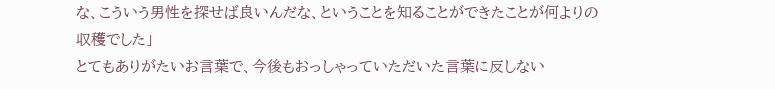な、こういう男性を探せば良いんだな、ということを知ることができたことが何よりの収穫でした」
とてもありがたいお言葉で、今後もおっしゃっていただいた言葉に反しない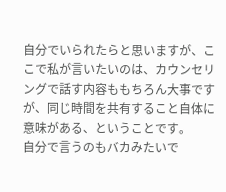自分でいられたらと思いますが、ここで私が言いたいのは、カウンセリングで話す内容ももちろん大事ですが、同じ時間を共有すること自体に意味がある、ということです。
自分で言うのもバカみたいで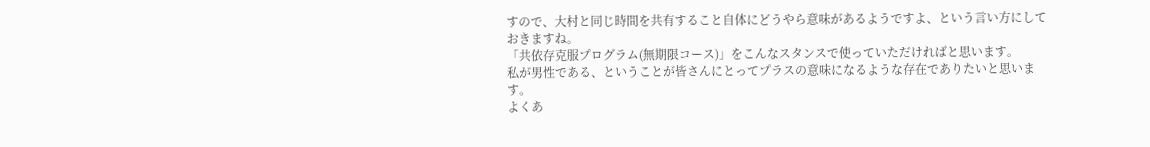すので、大村と同じ時間を共有すること自体にどうやら意味があるようですよ、という言い方にしておきますね。
「共依存克服プログラム(無期限コース)」をこんなスタンスで使っていただければと思います。
私が男性である、ということが皆さんにとってプラスの意味になるような存在でありたいと思います。
よくあ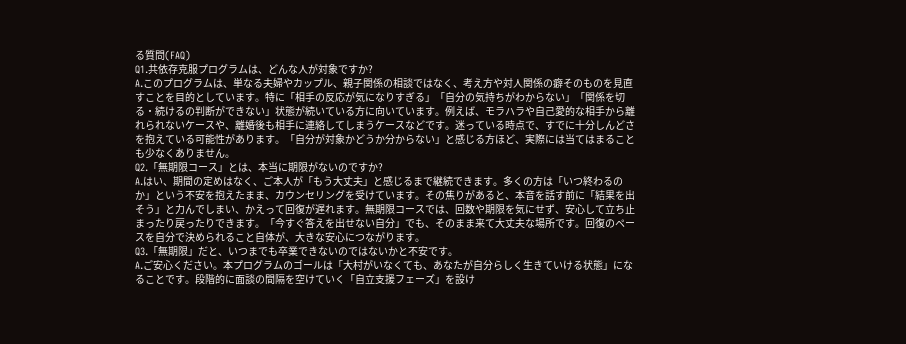る質問(FAQ)
Q1.共依存克服プログラムは、どんな人が対象ですか?
A.このプログラムは、単なる夫婦やカップル、親子関係の相談ではなく、考え方や対人関係の癖そのものを見直すことを目的としています。特に「相手の反応が気になりすぎる」「自分の気持ちがわからない」「関係を切る・続けるの判断ができない」状態が続いている方に向いています。例えば、モラハラや自己愛的な相手から離れられないケースや、離婚後も相手に連絡してしまうケースなどです。迷っている時点で、すでに十分しんどさを抱えている可能性があります。「自分が対象かどうか分からない」と感じる方ほど、実際には当てはまることも少なくありません。
Q2.「無期限コース」とは、本当に期限がないのですか?
A.はい、期間の定めはなく、ご本人が「もう大丈夫」と感じるまで継続できます。多くの方は「いつ終わるのか」という不安を抱えたまま、カウンセリングを受けています。その焦りがあると、本音を話す前に「結果を出そう」と力んでしまい、かえって回復が遅れます。無期限コースでは、回数や期限を気にせず、安心して立ち止まったり戻ったりできます。「今すぐ答えを出せない自分」でも、そのまま来て大丈夫な場所です。回復のペースを自分で決められること自体が、大きな安心につながります。
Q3.「無期限」だと、いつまでも卒業できないのではないかと不安です。
A.ご安心ください。本プログラムのゴールは「大村がいなくても、あなたが自分らしく生きていける状態」になることです。段階的に面談の間隔を空けていく「自立支援フェーズ」を設け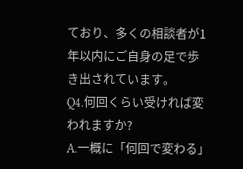ており、多くの相談者が1年以内にご自身の足で歩き出されています。
Q4.何回くらい受ければ変われますか?
A.一概に「何回で変わる」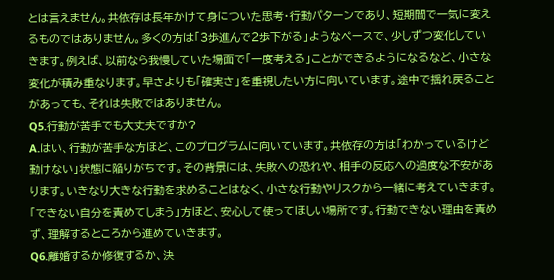とは言えません。共依存は長年かけて身についた思考・行動パターンであり、短期間で一気に変えるものではありません。多くの方は「3歩進んで2歩下がる」ようなペースで、少しずつ変化していきます。例えば、以前なら我慢していた場面で「一度考える」ことができるようになるなど、小さな変化が積み重なります。早さよりも「確実さ」を重視したい方に向いています。途中で揺れ戻ることがあっても、それは失敗ではありません。
Q5.行動が苦手でも大丈夫ですか?
A.はい、行動が苦手な方ほど、このプログラムに向いています。共依存の方は「わかっているけど動けない」状態に陥りがちです。その背景には、失敗への恐れや、相手の反応への過度な不安があります。いきなり大きな行動を求めることはなく、小さな行動やリスクから一緒に考えていきます。「できない自分を責めてしまう」方ほど、安心して使ってほしい場所です。行動できない理由を責めず、理解するところから進めていきます。
Q6.離婚するか修復するか、決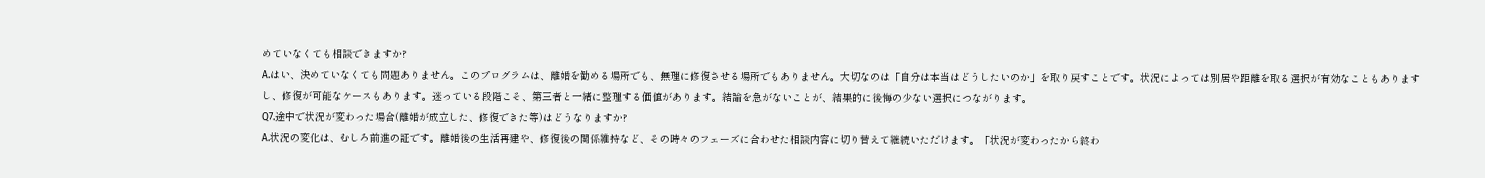めていなくても相談できますか?
A.はい、決めていなくても問題ありません。このプログラムは、離婚を勧める場所でも、無理に修復させる場所でもありません。大切なのは「自分は本当はどうしたいのか」を取り戻すことです。状況によっては別居や距離を取る選択が有効なこともありますし、修復が可能なケースもあります。迷っている段階こそ、第三者と一緒に整理する価値があります。結論を急がないことが、結果的に後悔の少ない選択につながります。
Q7.途中で状況が変わった場合(離婚が成立した、修復できた等)はどうなりますか?
A.状況の変化は、むしろ前進の証です。離婚後の生活再建や、修復後の関係維持など、その時々のフェーズに合わせた相談内容に切り替えて継続いただけます。「状況が変わったから終わ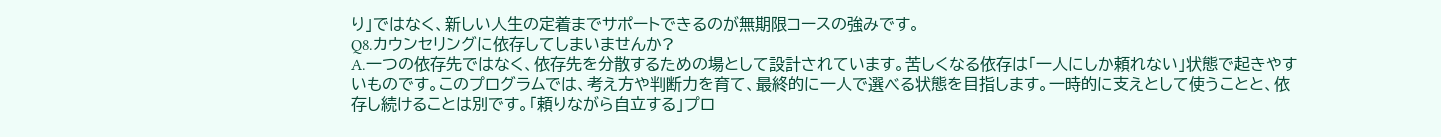り」ではなく、新しい人生の定着までサポートできるのが無期限コースの強みです。
Q8.カウンセリングに依存してしまいませんか?
A.一つの依存先ではなく、依存先を分散するための場として設計されています。苦しくなる依存は「一人にしか頼れない」状態で起きやすいものです。このプログラムでは、考え方や判断力を育て、最終的に一人で選べる状態を目指します。一時的に支えとして使うことと、依存し続けることは別です。「頼りながら自立する」プロ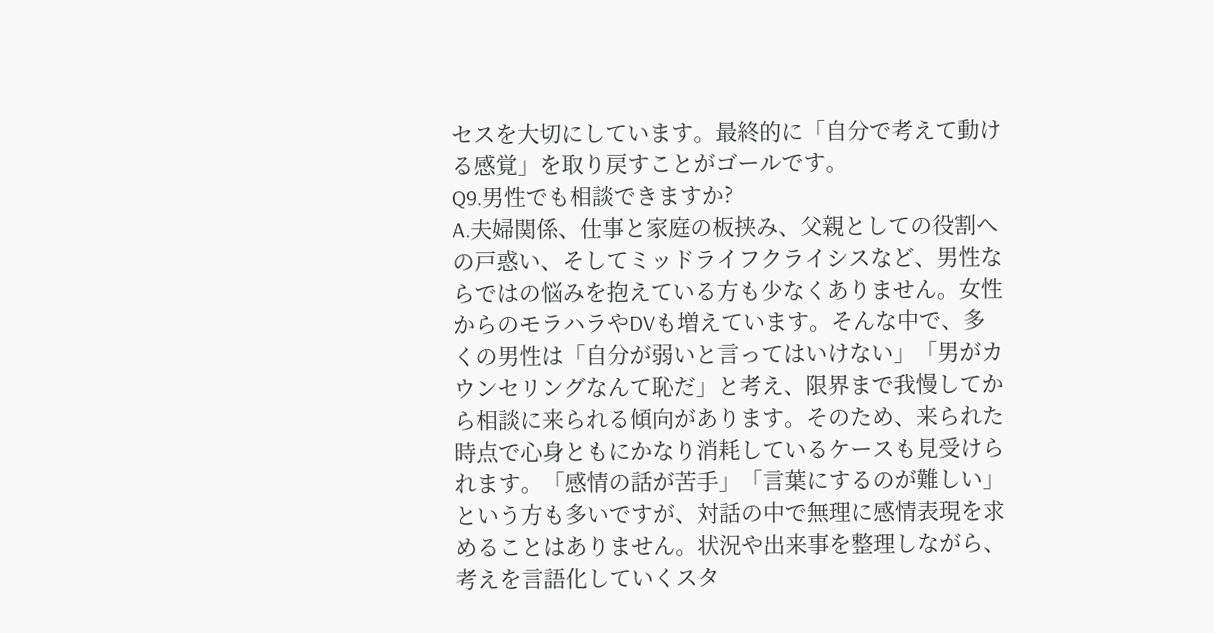セスを大切にしています。最終的に「自分で考えて動ける感覚」を取り戻すことがゴールです。
Q9.男性でも相談できますか?
A.夫婦関係、仕事と家庭の板挟み、父親としての役割への戸惑い、そしてミッドライフクライシスなど、男性ならではの悩みを抱えている方も少なくありません。女性からのモラハラやDVも増えています。そんな中で、多くの男性は「自分が弱いと言ってはいけない」「男がカウンセリングなんて恥だ」と考え、限界まで我慢してから相談に来られる傾向があります。そのため、来られた時点で心身ともにかなり消耗しているケースも見受けられます。「感情の話が苦手」「言葉にするのが難しい」という方も多いですが、対話の中で無理に感情表現を求めることはありません。状況や出来事を整理しながら、考えを言語化していくスタ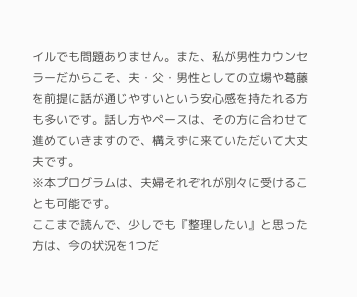イルでも問題ありません。また、私が男性カウンセラーだからこそ、夫・父・男性としての立場や葛藤を前提に話が通じやすいという安心感を持たれる方も多いです。話し方やペースは、その方に合わせて進めていきますので、構えずに来ていただいて大丈夫です。
※本プログラムは、夫婦それぞれが別々に受けることも可能です。
ここまで読んで、少しでも『整理したい』と思った方は、今の状況を1つだ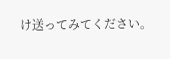け送ってみてください。